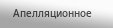Апелляционное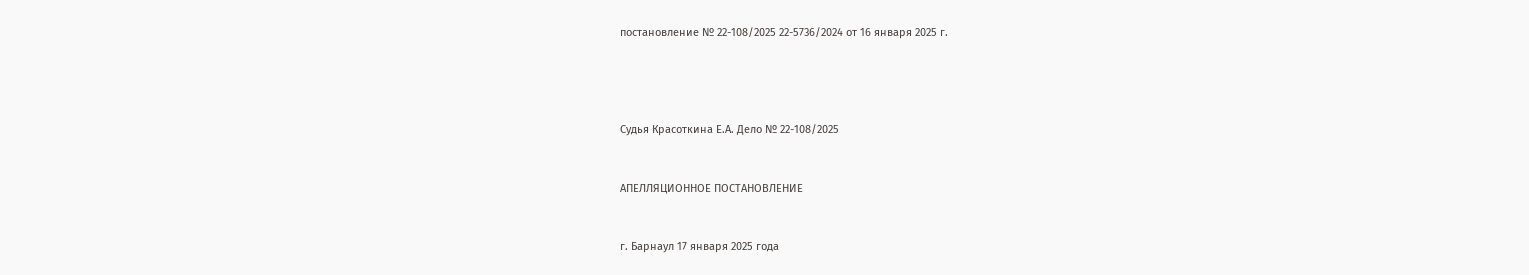постановление № 22-108/2025 22-5736/2024 от 16 января 2025 г.




Судья Красоткина Е.А. Дело № 22-108/2025


АПЕЛЛЯЦИОННОЕ ПОСТАНОВЛЕНИЕ


г. Барнаул 17 января 2025 года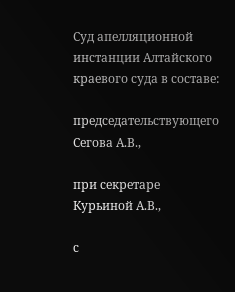Суд апелляционной инстанции Алтайского краевого суда в составе:

председательствующего Сегова А.В.,

при секретаре Курьиной А.В.,

с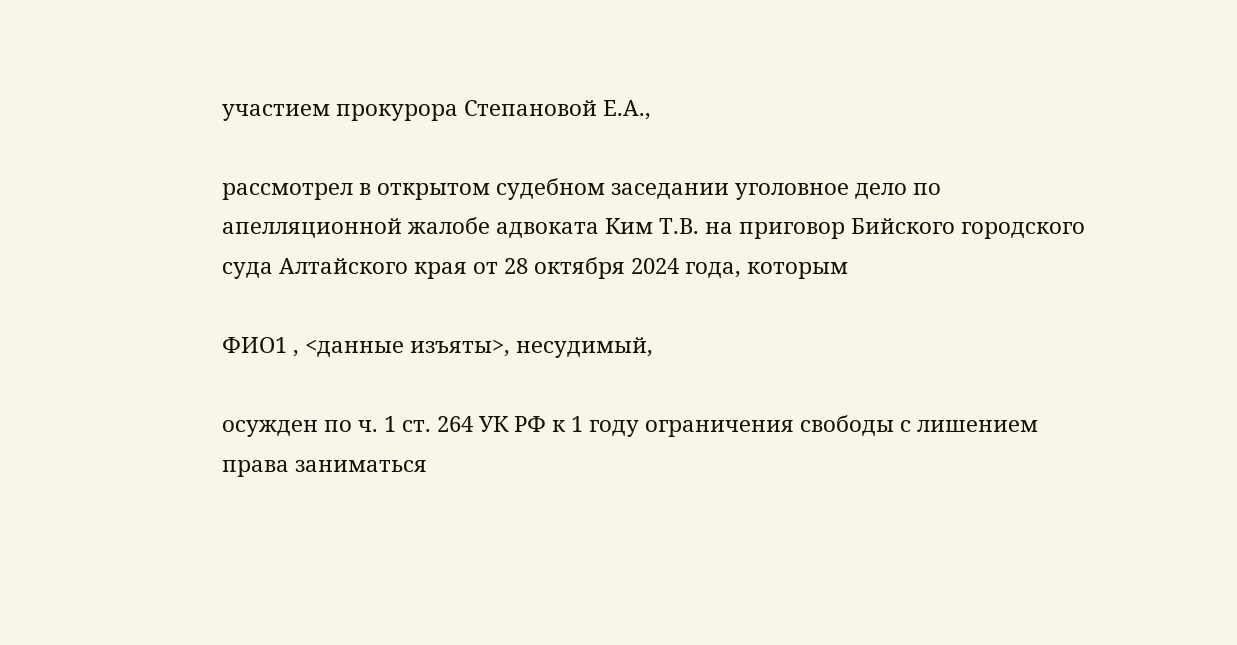участием прокурора Степановой Е.А.,

рассмотрел в открытом судебном заседании уголовное дело по апелляционной жалобе адвоката Ким Т.В. на приговор Бийского городского суда Алтайского края от 28 октября 2024 года, которым

ФИО1 , <данные изъяты>, несудимый,

осужден по ч. 1 ст. 264 УК РФ к 1 году ограничения свободы с лишением права заниматься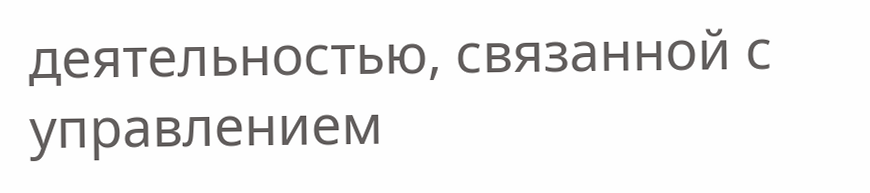деятельностью, связанной с управлением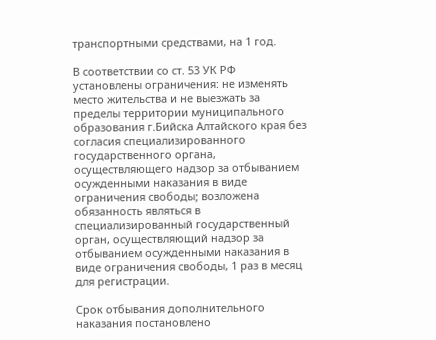транспортными средствами, на 1 год.

В соответствии со ст. 53 УК РФ установлены ограничения: не изменять место жительства и не выезжать за пределы территории муниципального образования г.Бийска Алтайского края без согласия специализированного государственного органа, осуществляющего надзор за отбыванием осужденными наказания в виде ограничения свободы; возложена обязанность являться в специализированный государственный орган, осуществляющий надзор за отбыванием осужденными наказания в виде ограничения свободы, 1 раз в месяц для регистрации.

Срок отбывания дополнительного наказания постановлено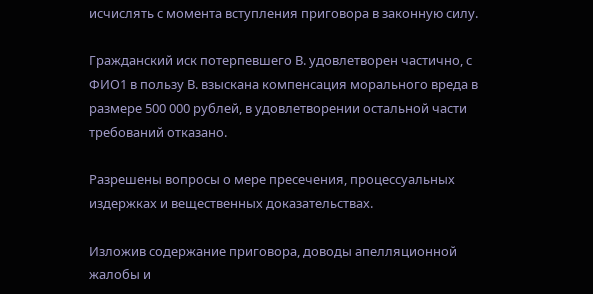исчислять с момента вступления приговора в законную силу.

Гражданский иск потерпевшего В. удовлетворен частично, с ФИО1 в пользу В. взыскана компенсация морального вреда в размере 500 000 рублей, в удовлетворении остальной части требований отказано.

Разрешены вопросы о мере пресечения, процессуальных издержках и вещественных доказательствах.

Изложив содержание приговора, доводы апелляционной жалобы и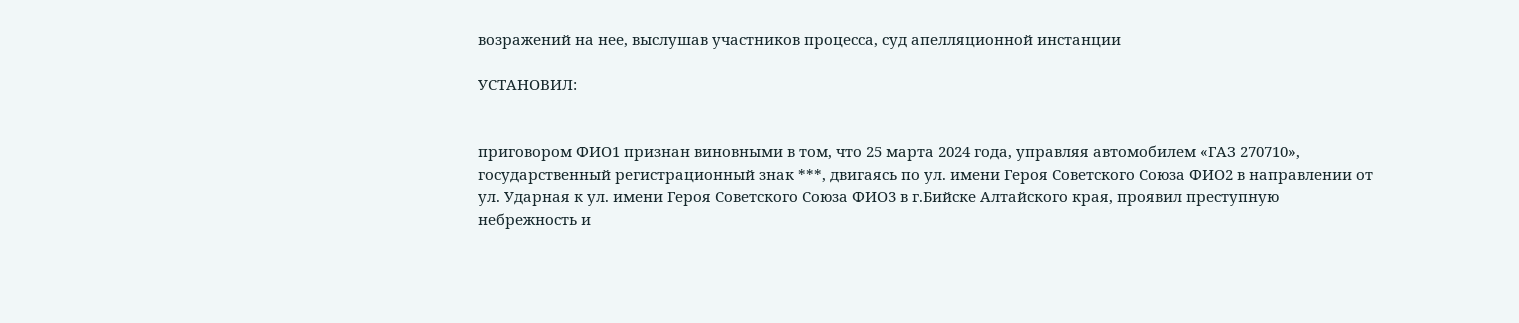возражений на нее, выслушав участников процесса, суд апелляционной инстанции

УСТАНОВИЛ:


приговором ФИО1 признан виновными в том, что 25 марта 2024 года, управляя автомобилем «ГАЗ 270710», государственный регистрационный знак ***, двигаясь по ул. имени Героя Советского Союза ФИО2 в направлении от ул. Ударная к ул. имени Героя Советского Союза ФИО3 в г.Бийске Алтайского края, проявил преступную небрежность и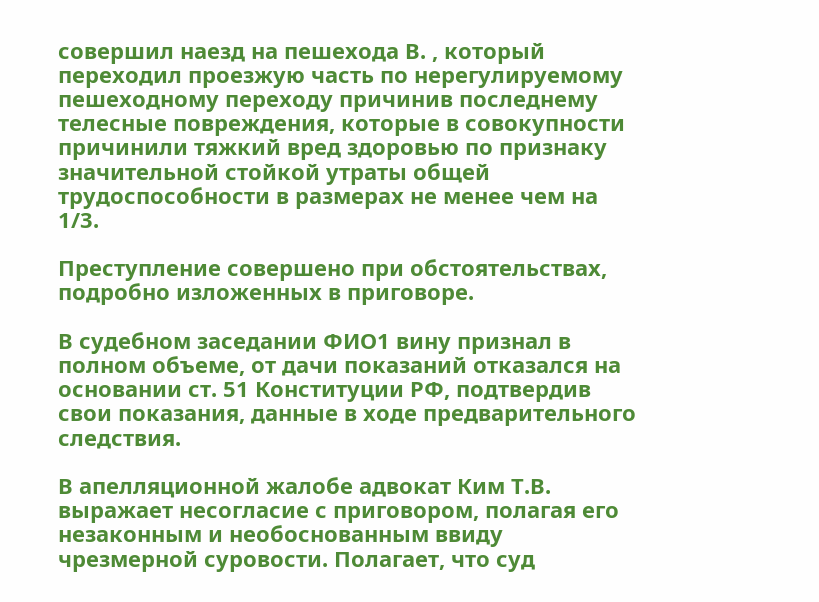совершил наезд на пешехода В. , который переходил проезжую часть по нерегулируемому пешеходному переходу причинив последнему телесные повреждения, которые в совокупности причинили тяжкий вред здоровью по признаку значительной стойкой утраты общей трудоспособности в размерах не менее чем на 1/3.

Преступление совершено при обстоятельствах, подробно изложенных в приговоре.

В судебном заседании ФИО1 вину признал в полном объеме, от дачи показаний отказался на основании ст. 51 Конституции РФ, подтвердив свои показания, данные в ходе предварительного следствия.

В апелляционной жалобе адвокат Ким Т.В. выражает несогласие с приговором, полагая его незаконным и необоснованным ввиду чрезмерной суровости. Полагает, что суд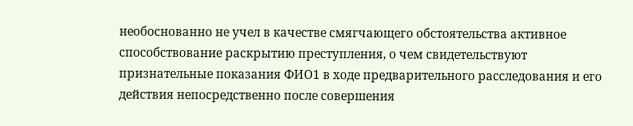необоснованно не учел в качестве смягчающего обстоятельства активное способствование раскрытию преступления, о чем свидетельствуют признательные показания ФИО1 в ходе предварительного расследования и его действия непосредственно после совершения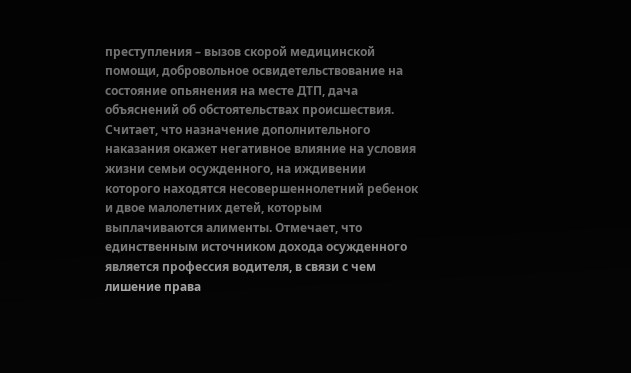преступления – вызов скорой медицинской помощи, добровольное освидетельствование на состояние опьянения на месте ДТП, дача объяснений об обстоятельствах происшествия. Считает, что назначение дополнительного наказания окажет негативное влияние на условия жизни семьи осужденного, на иждивении которого находятся несовершеннолетний ребенок и двое малолетних детей, которым выплачиваются алименты. Отмечает, что единственным источником дохода осужденного является профессия водителя, в связи с чем лишение права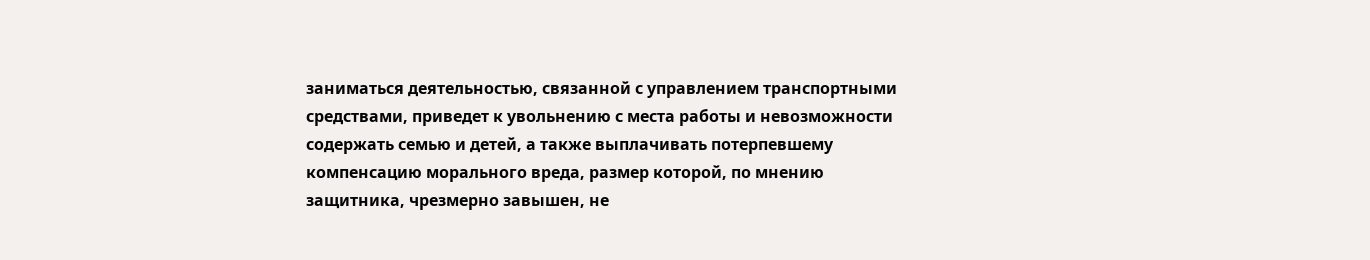заниматься деятельностью, связанной с управлением транспортными средствами, приведет к увольнению с места работы и невозможности содержать семью и детей, а также выплачивать потерпевшему компенсацию морального вреда, размер которой, по мнению защитника, чрезмерно завышен, не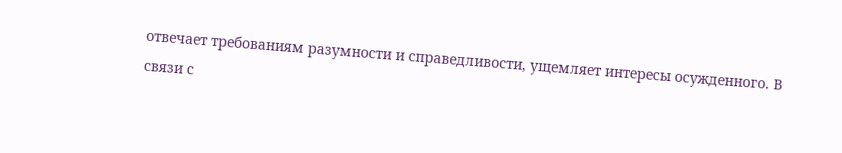отвечает требованиям разумности и справедливости, ущемляет интересы осужденного. В связи с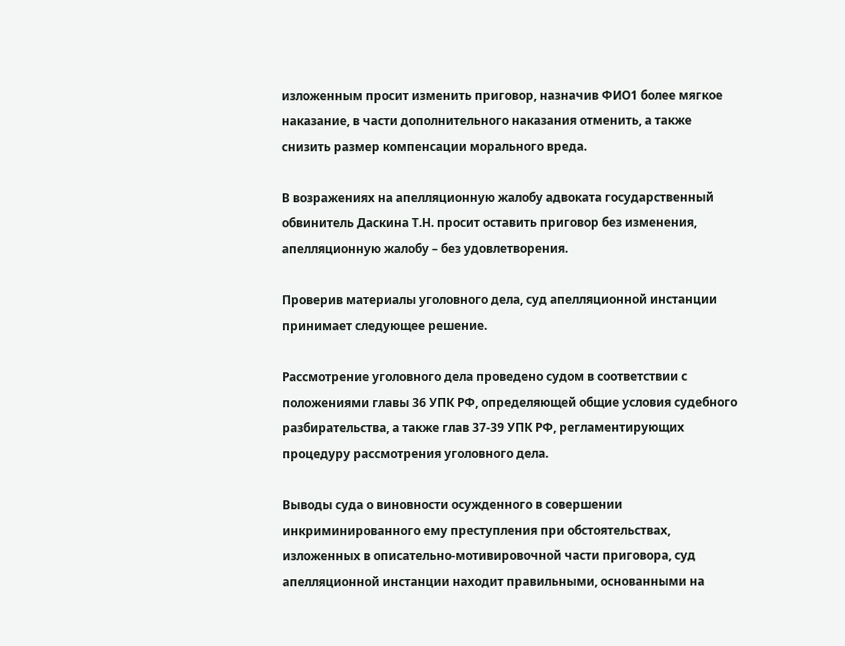изложенным просит изменить приговор, назначив ФИО1 более мягкое наказание, в части дополнительного наказания отменить, а также снизить размер компенсации морального вреда.

В возражениях на апелляционную жалобу адвоката государственный обвинитель Даскина Т.Н. просит оставить приговор без изменения, апелляционную жалобу – без удовлетворения.

Проверив материалы уголовного дела, суд апелляционной инстанции принимает следующее решение.

Рассмотрение уголовного дела проведено судом в соответствии с положениями главы 36 УПК РФ, определяющей общие условия судебного разбирательства, а также глав 37-39 УПК РФ, регламентирующих процедуру рассмотрения уголовного дела.

Выводы суда о виновности осужденного в совершении инкриминированного ему преступления при обстоятельствах, изложенных в описательно-мотивировочной части приговора, суд апелляционной инстанции находит правильными, основанными на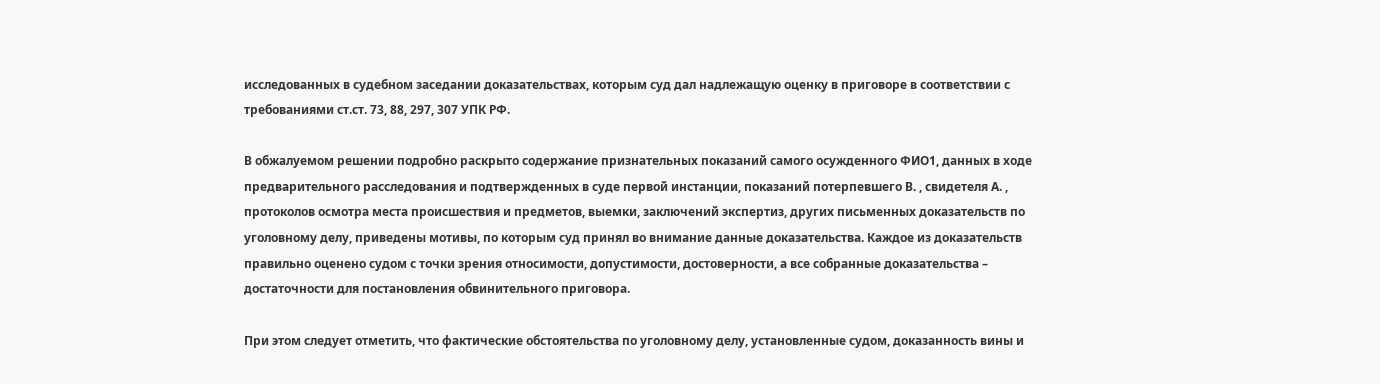исследованных в судебном заседании доказательствах, которым суд дал надлежащую оценку в приговоре в соответствии с требованиями ст.ст. 73, 88, 297, 307 УПК РФ.

В обжалуемом решении подробно раскрыто содержание признательных показаний самого осужденного ФИО1, данных в ходе предварительного расследования и подтвержденных в суде первой инстанции, показаний потерпевшего В. , свидетеля А. , протоколов осмотра места происшествия и предметов, выемки, заключений экспертиз, других письменных доказательств по уголовному делу, приведены мотивы, по которым суд принял во внимание данные доказательства. Каждое из доказательств правильно оценено судом с точки зрения относимости, допустимости, достоверности, а все собранные доказательства – достаточности для постановления обвинительного приговора.

При этом следует отметить, что фактические обстоятельства по уголовному делу, установленные судом, доказанность вины и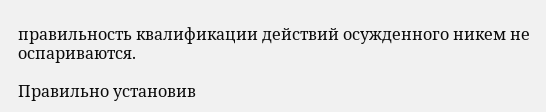правильность квалификации действий осужденного никем не оспариваются.

Правильно установив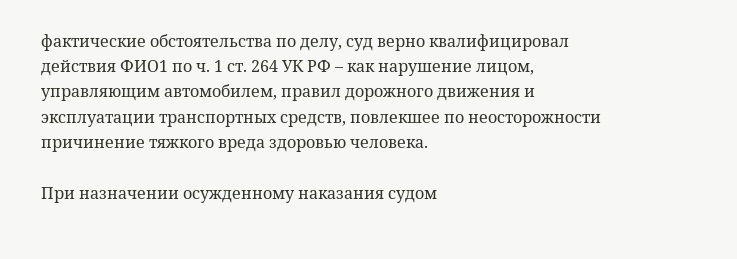фактические обстоятельства по делу, суд верно квалифицировал действия ФИО1 по ч. 1 ст. 264 УК РФ – как нарушение лицом, управляющим автомобилем, правил дорожного движения и эксплуатации транспортных средств, повлекшее по неосторожности причинение тяжкого вреда здоровью человека.

При назначении осужденному наказания судом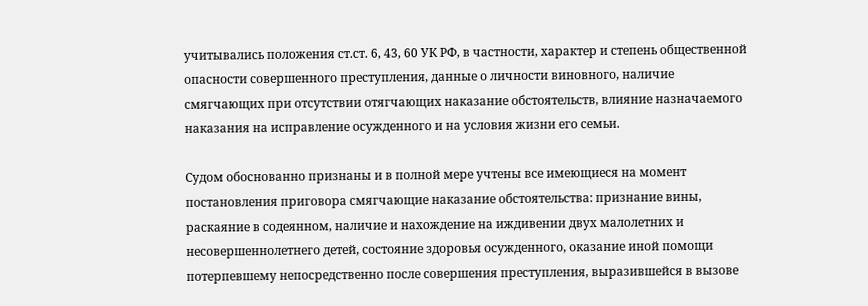учитывались положения ст.ст. 6, 43, 60 УК РФ, в частности, характер и степень общественной опасности совершенного преступления, данные о личности виновного, наличие смягчающих при отсутствии отягчающих наказание обстоятельств, влияние назначаемого наказания на исправление осужденного и на условия жизни его семьи.

Судом обоснованно признаны и в полной мере учтены все имеющиеся на момент постановления приговора смягчающие наказание обстоятельства: признание вины, раскаяние в содеянном, наличие и нахождение на иждивении двух малолетних и несовершеннолетнего детей, состояние здоровья осужденного, оказание иной помощи потерпевшему непосредственно после совершения преступления, выразившейся в вызове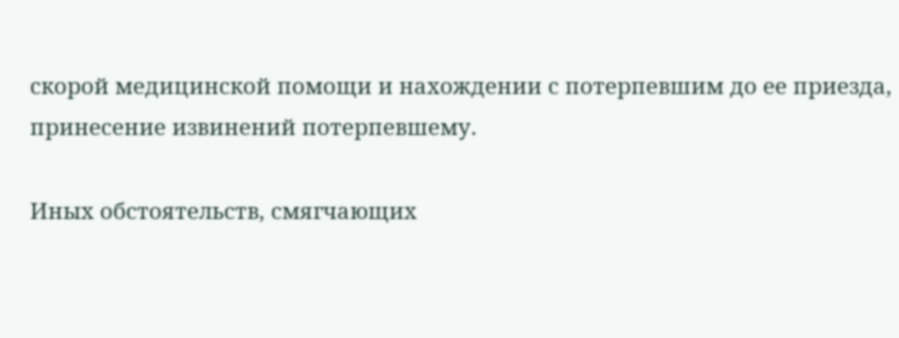скорой медицинской помощи и нахождении с потерпевшим до ее приезда, принесение извинений потерпевшему.

Иных обстоятельств, смягчающих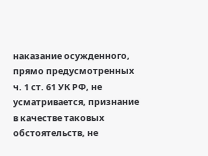наказание осужденного, прямо предусмотренных ч. 1 ст. 61 УК РФ, не усматривается, признание в качестве таковых обстоятельств, не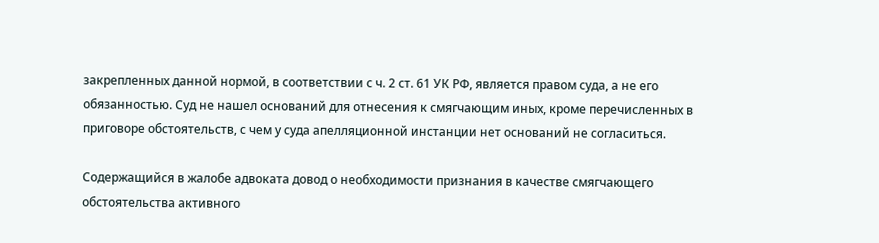закрепленных данной нормой, в соответствии с ч. 2 ст. 61 УК РФ, является правом суда, а не его обязанностью. Суд не нашел оснований для отнесения к смягчающим иных, кроме перечисленных в приговоре обстоятельств, с чем у суда апелляционной инстанции нет оснований не согласиться.

Содержащийся в жалобе адвоката довод о необходимости признания в качестве смягчающего обстоятельства активного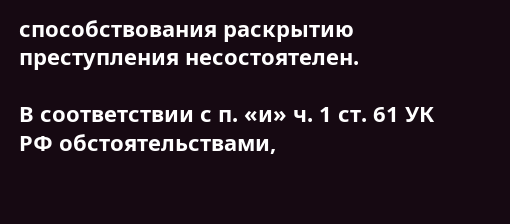способствования раскрытию преступления несостоятелен.

В соответствии с п. «и» ч. 1 ст. 61 УК РФ обстоятельствами,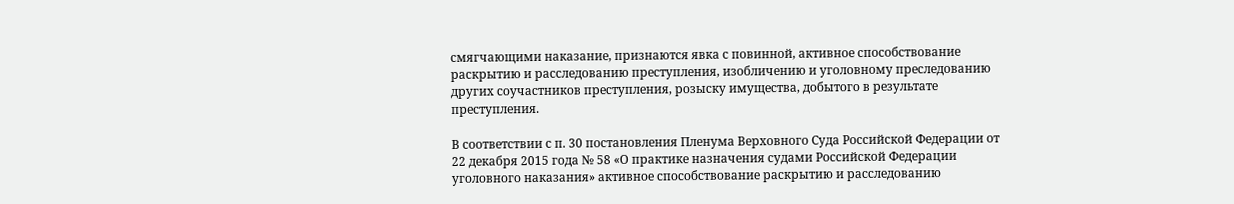смягчающими наказание, признаются явка с повинной, активное способствование раскрытию и расследованию преступления, изобличению и уголовному преследованию других соучастников преступления, розыску имущества, добытого в результате преступления.

В соответствии с п. 30 постановления Пленума Верховного Суда Российской Федерации от 22 декабря 2015 года № 58 «О практике назначения судами Российской Федерации уголовного наказания» активное способствование раскрытию и расследованию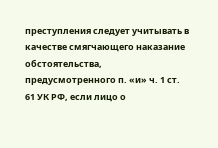преступления следует учитывать в качестве смягчающего наказание обстоятельства, предусмотренного п. «и» ч. 1 ст. 61 УК РФ, если лицо о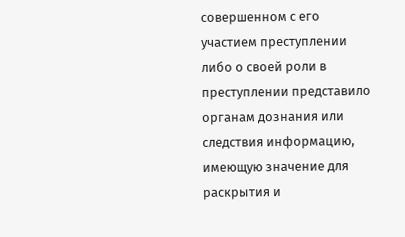совершенном с его участием преступлении либо о своей роли в преступлении представило органам дознания или следствия информацию, имеющую значение для раскрытия и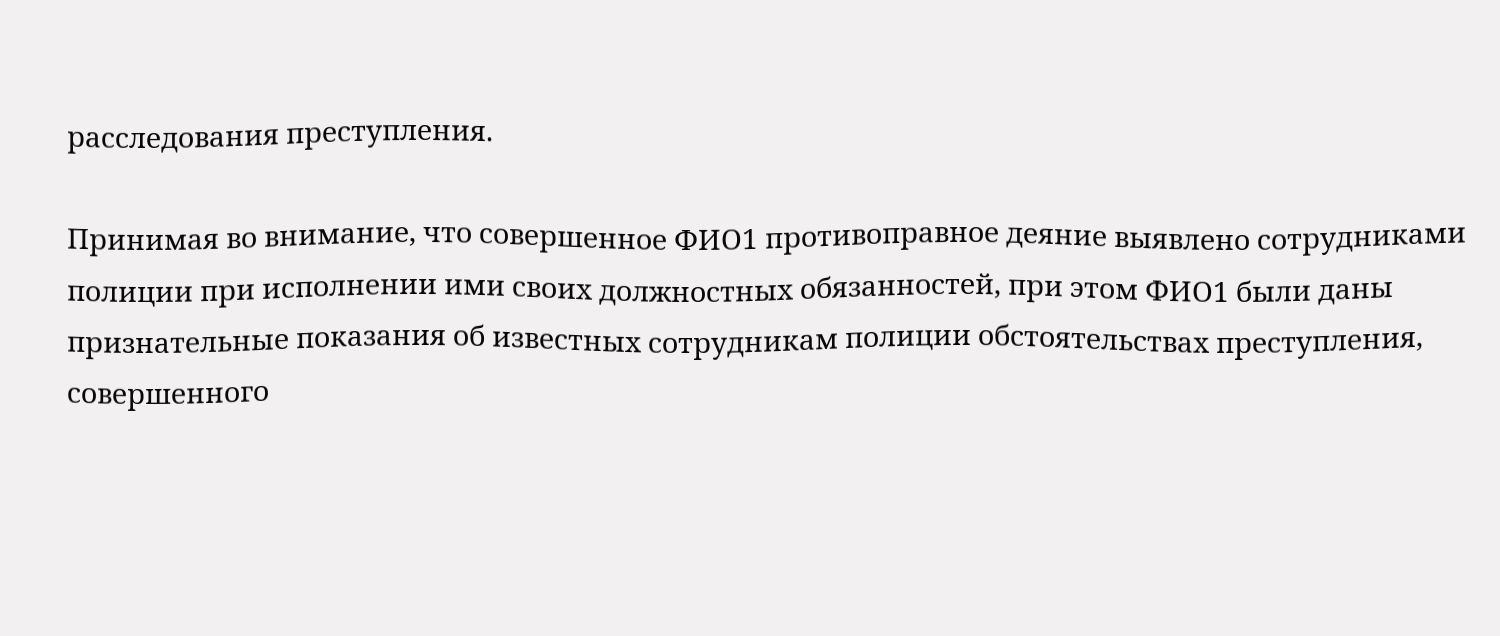расследования преступления.

Принимая во внимание, что совершенное ФИО1 противоправное деяние выявлено сотрудниками полиции при исполнении ими своих должностных обязанностей, при этом ФИО1 были даны признательные показания об известных сотрудникам полиции обстоятельствах преступления, совершенного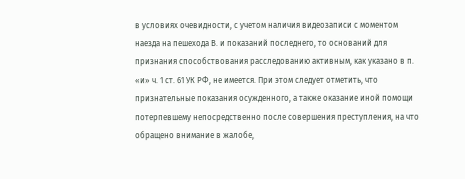в условиях очевидности, с учетом наличия видеозаписи с моментом наезда на пешехода В. и показаний последнего, то оснований для признания способствования расследованию активным, как указано в п. «и» ч. 1 ст. 61 УК РФ, не имеется. При этом следует отметить, что признательные показания осужденного, а также оказание иной помощи потерпевшему непосредственно после совершения преступления, на что обращено внимание в жалобе,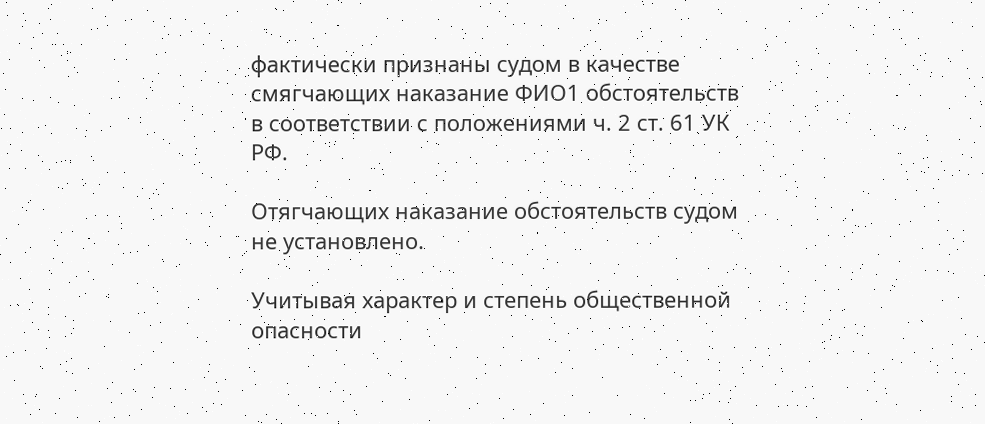фактически признаны судом в качестве смягчающих наказание ФИО1 обстоятельств в соответствии с положениями ч. 2 ст. 61 УК РФ.

Отягчающих наказание обстоятельств судом не установлено.

Учитывая характер и степень общественной опасности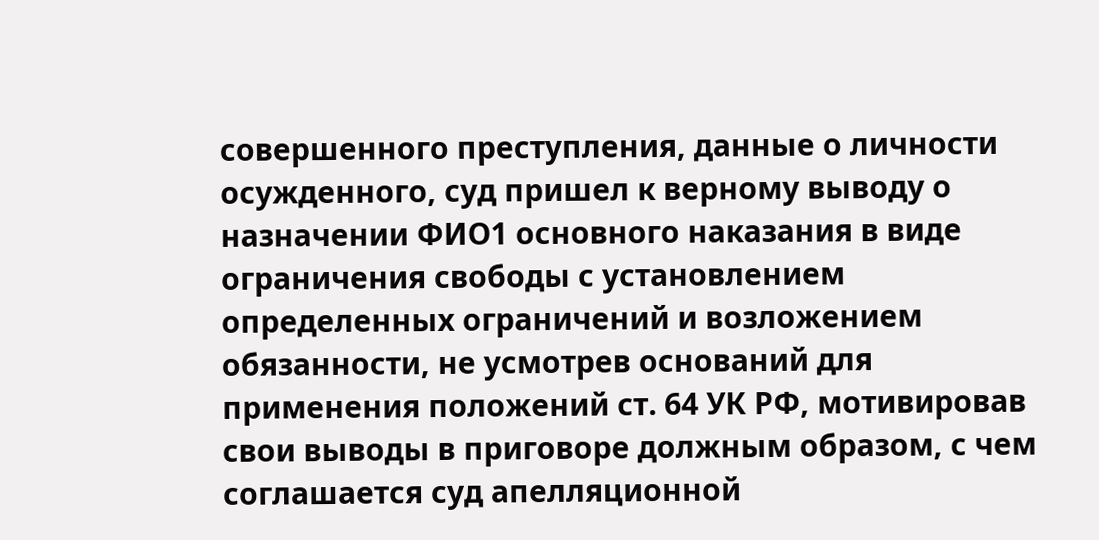совершенного преступления, данные о личности осужденного, суд пришел к верному выводу о назначении ФИО1 основного наказания в виде ограничения свободы с установлением определенных ограничений и возложением обязанности, не усмотрев оснований для применения положений ст. 64 УК РФ, мотивировав свои выводы в приговоре должным образом, с чем соглашается суд апелляционной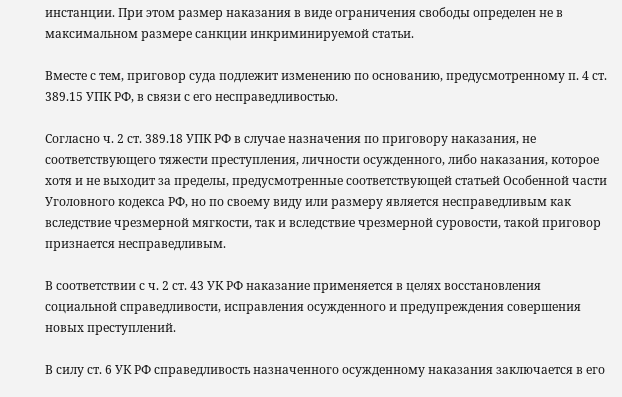инстанции. При этом размер наказания в виде ограничения свободы определен не в максимальном размере санкции инкриминируемой статьи.

Вместе с тем, приговор суда подлежит изменению по основанию, предусмотренному п. 4 ст. 389.15 УПК РФ, в связи с его несправедливостью.

Согласно ч. 2 ст. 389.18 УПК РФ в случае назначения по приговору наказания, не соответствующего тяжести преступления, личности осужденного, либо наказания, которое хотя и не выходит за пределы, предусмотренные соответствующей статьей Особенной части Уголовного кодекса РФ, но по своему виду или размеру является несправедливым как вследствие чрезмерной мягкости, так и вследствие чрезмерной суровости, такой приговор признается несправедливым.

В соответствии с ч. 2 ст. 43 УК РФ наказание применяется в целях восстановления социальной справедливости, исправления осужденного и предупреждения совершения новых преступлений.

В силу ст. 6 УК РФ справедливость назначенного осужденному наказания заключается в его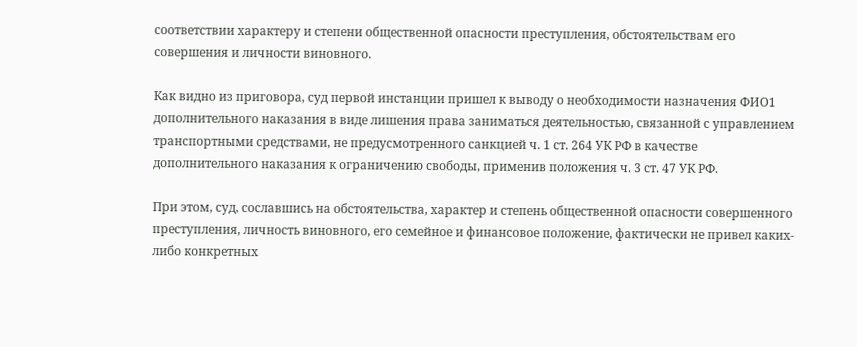соответствии характеру и степени общественной опасности преступления, обстоятельствам его совершения и личности виновного.

Как видно из приговора, суд первой инстанции пришел к выводу о необходимости назначения ФИО1 дополнительного наказания в виде лишения права заниматься деятельностью, связанной с управлением транспортными средствами, не предусмотренного санкцией ч. 1 ст. 264 УК РФ в качестве дополнительного наказания к ограничению свободы, применив положения ч. 3 ст. 47 УК РФ.

При этом, суд, сославшись на обстоятельства, характер и степень общественной опасности совершенного преступления, личность виновного, его семейное и финансовое положение, фактически не привел каких-либо конкретных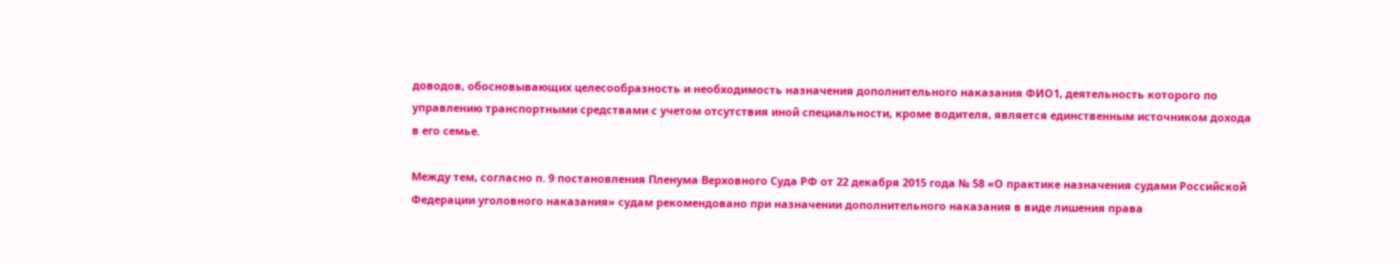доводов, обосновывающих целесообразность и необходимость назначения дополнительного наказания ФИО1, деятельность которого по управлению транспортными средствами с учетом отсутствия иной специальности, кроме водителя, является единственным источником дохода в его семье.

Между тем, согласно п. 9 постановления Пленума Верховного Суда РФ от 22 декабря 2015 года № 58 «О практике назначения судами Российской Федерации уголовного наказания» судам рекомендовано при назначении дополнительного наказания в виде лишения права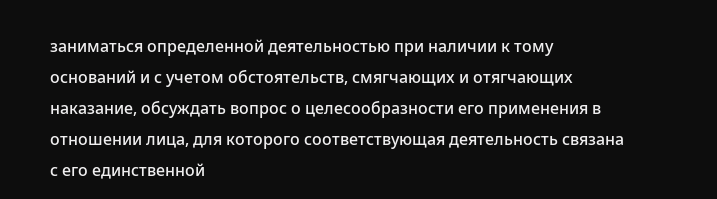заниматься определенной деятельностью при наличии к тому оснований и с учетом обстоятельств, смягчающих и отягчающих наказание, обсуждать вопрос о целесообразности его применения в отношении лица, для которого соответствующая деятельность связана с его единственной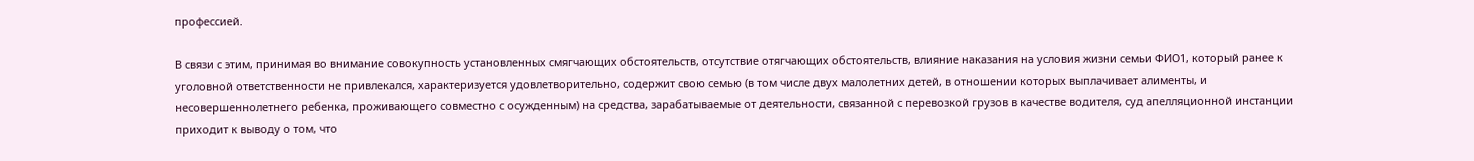профессией.

В связи с этим, принимая во внимание совокупность установленных смягчающих обстоятельств, отсутствие отягчающих обстоятельств, влияние наказания на условия жизни семьи ФИО1, который ранее к уголовной ответственности не привлекался, характеризуется удовлетворительно, содержит свою семью (в том числе двух малолетних детей, в отношении которых выплачивает алименты, и несовершеннолетнего ребенка, проживающего совместно с осужденным) на средства, зарабатываемые от деятельности, связанной с перевозкой грузов в качестве водителя, суд апелляционной инстанции приходит к выводу о том, что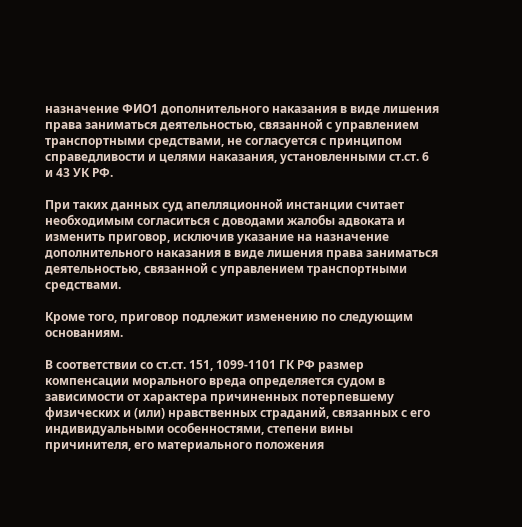назначение ФИО1 дополнительного наказания в виде лишения права заниматься деятельностью, связанной с управлением транспортными средствами, не согласуется с принципом справедливости и целями наказания, установленными ст.ст. 6 и 43 УК РФ.

При таких данных суд апелляционной инстанции считает необходимым согласиться с доводами жалобы адвоката и изменить приговор, исключив указание на назначение дополнительного наказания в виде лишения права заниматься деятельностью, связанной с управлением транспортными средствами.

Кроме того, приговор подлежит изменению по следующим основаниям.

В соответствии со ст.ст. 151, 1099-1101 ГК РФ размер компенсации морального вреда определяется судом в зависимости от характера причиненных потерпевшему физических и (или) нравственных страданий, связанных с его индивидуальными особенностями, степени вины причинителя, его материального положения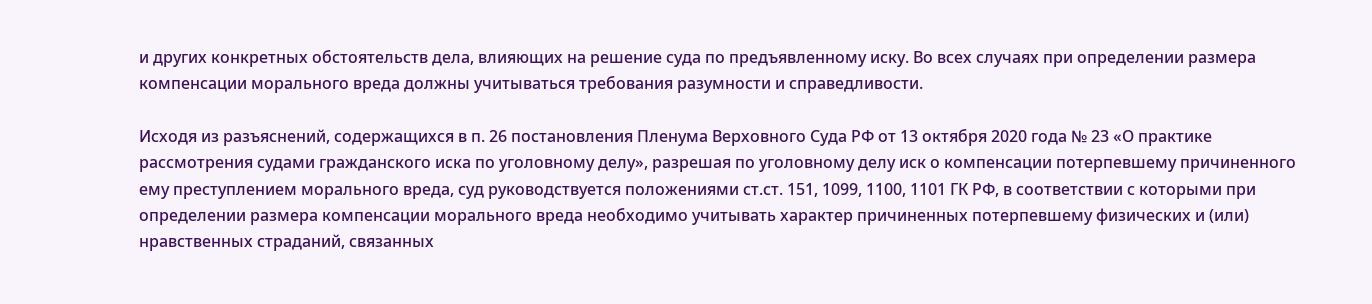и других конкретных обстоятельств дела, влияющих на решение суда по предъявленному иску. Во всех случаях при определении размера компенсации морального вреда должны учитываться требования разумности и справедливости.

Исходя из разъяснений, содержащихся в п. 26 постановления Пленума Верховного Суда РФ от 13 октября 2020 года № 23 «О практике рассмотрения судами гражданского иска по уголовному делу», разрешая по уголовному делу иск о компенсации потерпевшему причиненного ему преступлением морального вреда, суд руководствуется положениями ст.ст. 151, 1099, 1100, 1101 ГК РФ, в соответствии с которыми при определении размера компенсации морального вреда необходимо учитывать характер причиненных потерпевшему физических и (или) нравственных страданий, связанных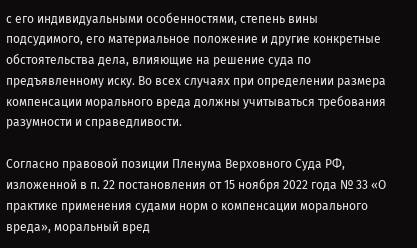с его индивидуальными особенностями, степень вины подсудимого, его материальное положение и другие конкретные обстоятельства дела, влияющие на решение суда по предъявленному иску. Во всех случаях при определении размера компенсации морального вреда должны учитываться требования разумности и справедливости.

Согласно правовой позиции Пленума Верховного Суда РФ, изложенной в п. 22 постановления от 15 ноября 2022 года № 33 «О практике применения судами норм о компенсации морального вреда», моральный вред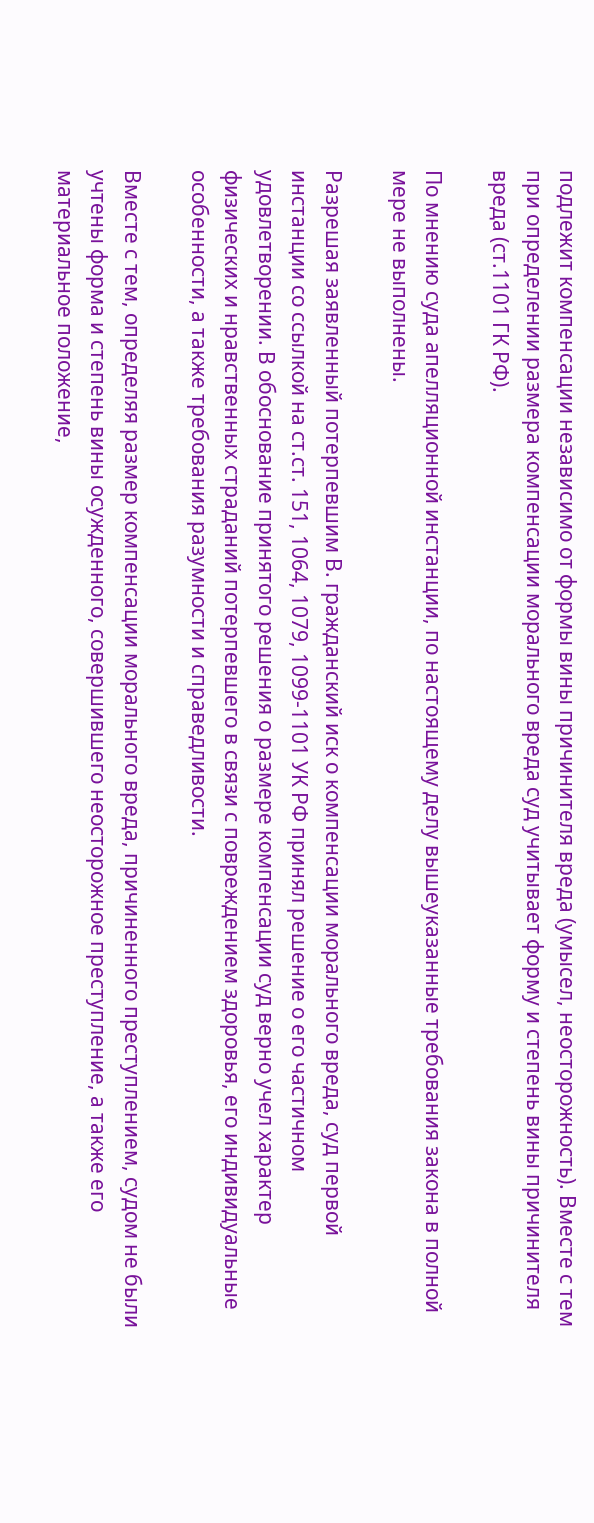подлежит компенсации независимо от формы вины причинителя вреда (умысел, неосторожность). Вместе с тем при определении размера компенсации морального вреда суд учитывает форму и степень вины причинителя вреда (ст.1101 ГК РФ).

По мнению суда апелляционной инстанции, по настоящему делу вышеуказанные требования закона в полной мере не выполнены.

Разрешая заявленный потерпевшим В. гражданский иск о компенсации морального вреда, суд первой инстанции со ссылкой на ст.ст. 151, 1064, 1079, 1099-1101 УК РФ принял решение о его частичном удовлетворении. В обоснование принятого решения о размере компенсации суд верно учел характер физических и нравственных страданий потерпевшего в связи с повреждением здоровья, его индивидуальные особенности, а также требования разумности и справедливости.

Вместе с тем, определяя размер компенсации морального вреда, причиненного преступлением, судом не были учтены форма и степень вины осужденного, совершившего неосторожное преступление, а также его материальное положение,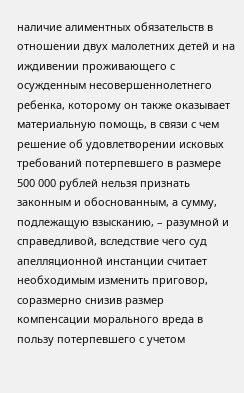наличие алиментных обязательств в отношении двух малолетних детей и на иждивении проживающего с осужденным несовершеннолетнего ребенка, которому он также оказывает материальную помощь, в связи с чем решение об удовлетворении исковых требований потерпевшего в размере 500 000 рублей нельзя признать законным и обоснованным, а сумму, подлежащую взысканию, – разумной и справедливой, вследствие чего суд апелляционной инстанции считает необходимым изменить приговор, соразмерно снизив размер компенсации морального вреда в пользу потерпевшего с учетом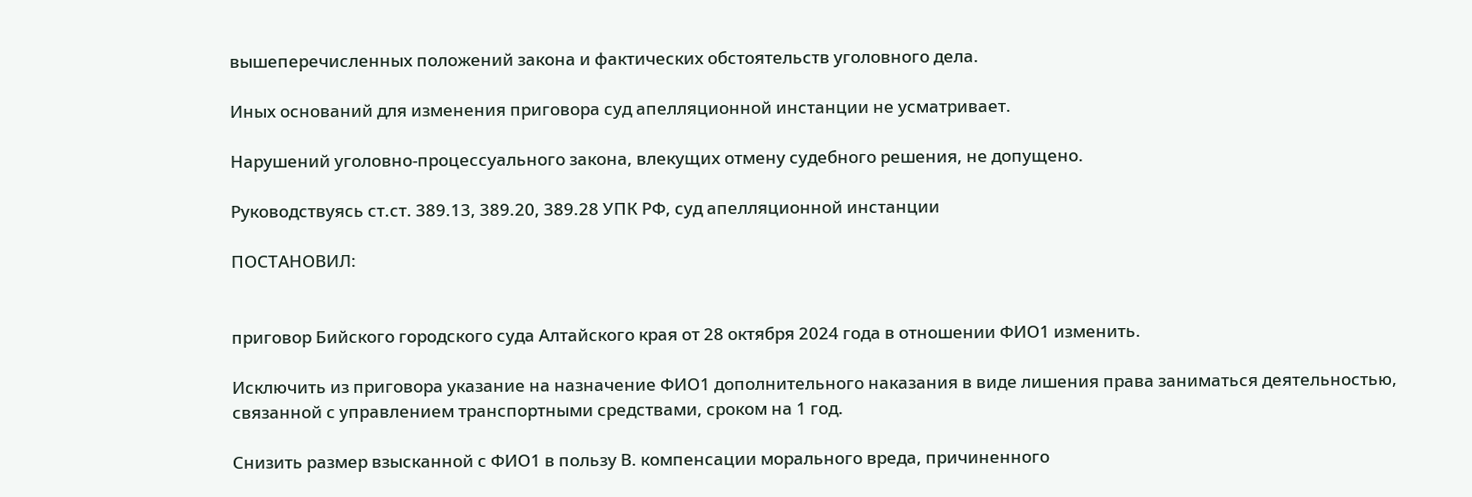вышеперечисленных положений закона и фактических обстоятельств уголовного дела.

Иных оснований для изменения приговора суд апелляционной инстанции не усматривает.

Нарушений уголовно-процессуального закона, влекущих отмену судебного решения, не допущено.

Руководствуясь ст.ст. 389.13, 389.20, 389.28 УПК РФ, суд апелляционной инстанции

ПОСТАНОВИЛ:


приговор Бийского городского суда Алтайского края от 28 октября 2024 года в отношении ФИО1 изменить.

Исключить из приговора указание на назначение ФИО1 дополнительного наказания в виде лишения права заниматься деятельностью, связанной с управлением транспортными средствами, сроком на 1 год.

Снизить размер взысканной с ФИО1 в пользу В. компенсации морального вреда, причиненного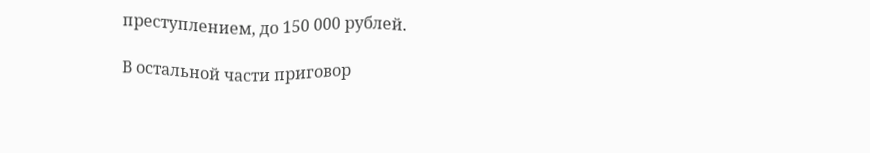преступлением, до 150 000 рублей.

В остальной части приговор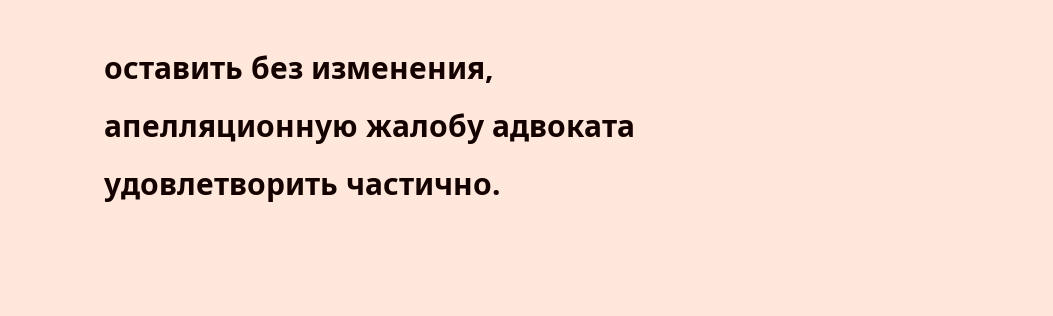оставить без изменения, апелляционную жалобу адвоката удовлетворить частично.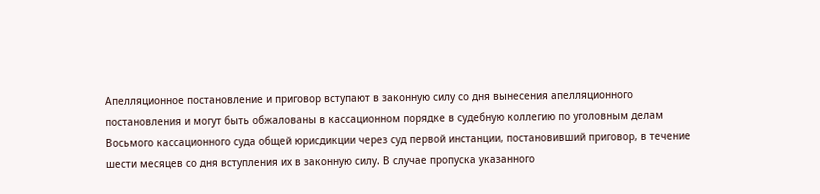Апелляционное постановление и приговор вступают в законную силу со дня вынесения апелляционного постановления и могут быть обжалованы в кассационном порядке в судебную коллегию по уголовным делам Восьмого кассационного суда общей юрисдикции через суд первой инстанции, постановивший приговор, в течение шести месяцев со дня вступления их в законную силу. В случае пропуска указанного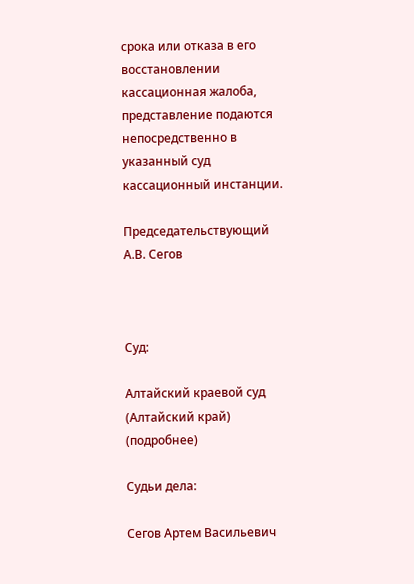срока или отказа в его восстановлении кассационная жалоба, представление подаются непосредственно в указанный суд кассационный инстанции.

Председательствующий А.В. Сегов



Суд:

Алтайский краевой суд (Алтайский край) (подробнее)

Судьи дела:

Сегов Артем Васильевич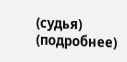(судья) (подробнее)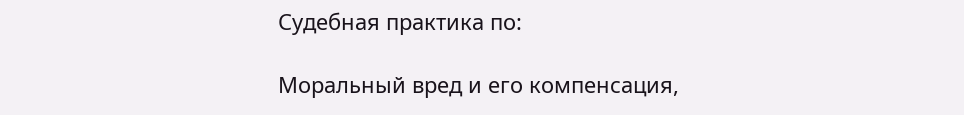Судебная практика по:

Моральный вред и его компенсация,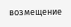возмещение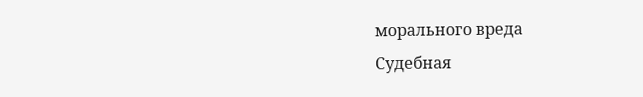морального вреда
Судебная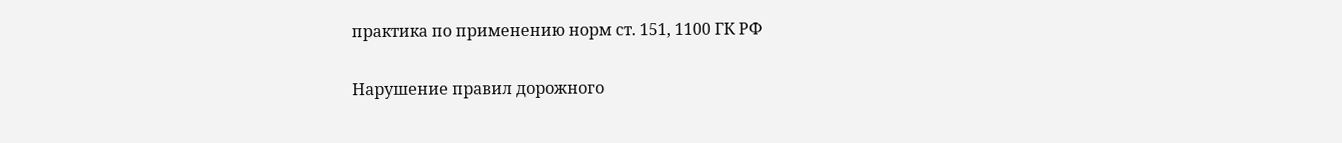практика по применению норм ст. 151, 1100 ГК РФ

Нарушение правил дорожного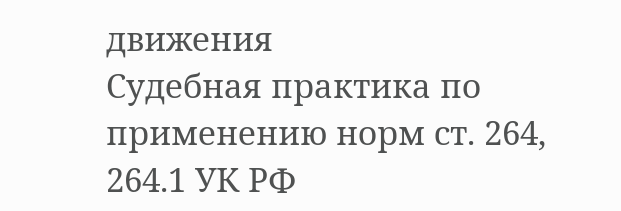движения
Судебная практика по применению норм ст. 264, 264.1 УК РФ